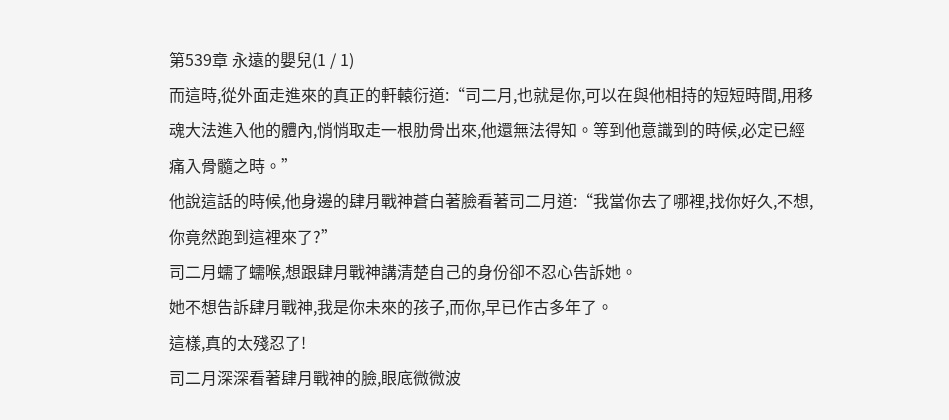第539章 永遠的嬰兒(1 / 1)
而這時,從外面走進來的真正的軒轅衍道:“司二月,也就是你,可以在與他相持的短短時間,用移魂大法進入他的體內,悄悄取走一根肋骨出來,他還無法得知。等到他意識到的時候,必定已經痛入骨髓之時。”
他說這話的時候,他身邊的肆月戰神蒼白著臉看著司二月道:“我當你去了哪裡,找你好久,不想,你竟然跑到這裡來了?”
司二月蠕了蠕喉,想跟肆月戰神講清楚自己的身份卻不忍心告訴她。
她不想告訴肆月戰神,我是你未來的孩子,而你,早已作古多年了。
這樣,真的太殘忍了!
司二月深深看著肆月戰神的臉,眼底微微波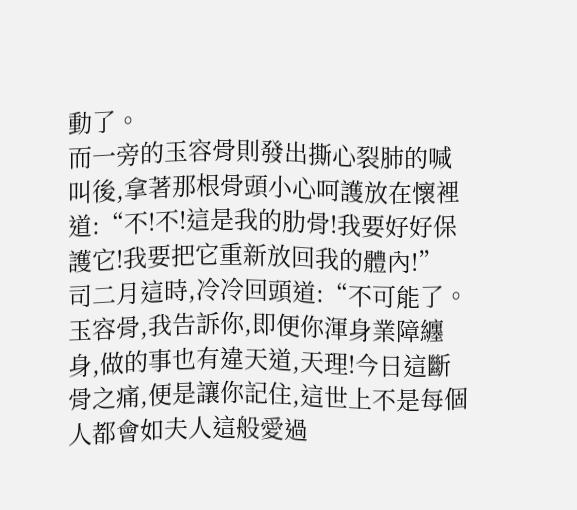動了。
而一旁的玉容骨則發出撕心裂肺的喊叫後,拿著那根骨頭小心呵護放在懷裡道:“不!不!這是我的肋骨!我要好好保護它!我要把它重新放回我的體內!”
司二月這時,冷冷回頭道:“不可能了。玉容骨,我告訴你,即便你渾身業障纏身,做的事也有違天道,天理!今日這斷骨之痛,便是讓你記住,這世上不是每個人都會如夫人這般愛過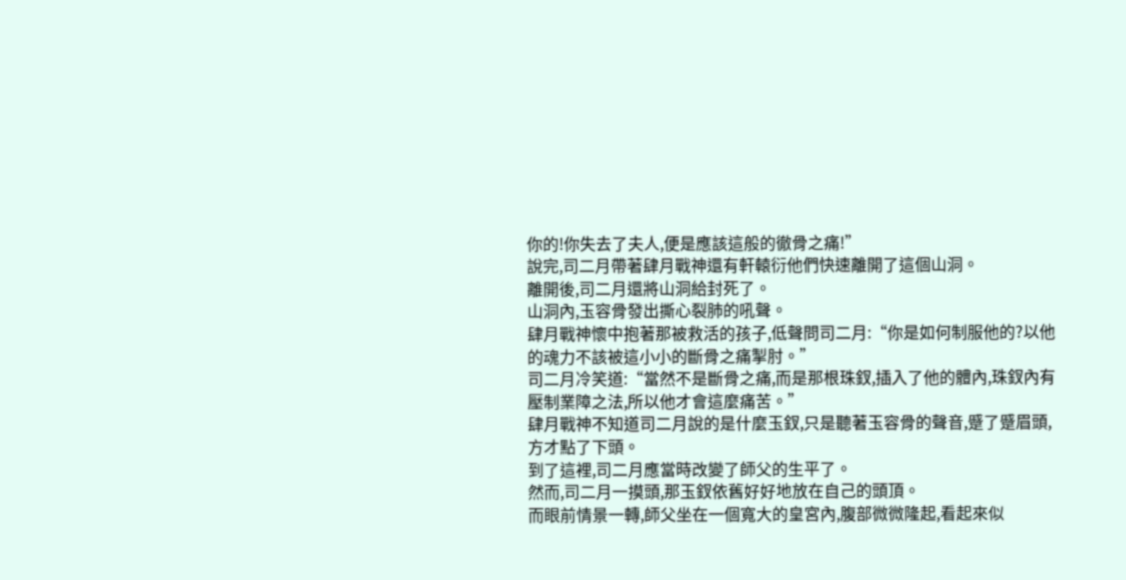你的!你失去了夫人,便是應該這般的徹骨之痛!”
說完,司二月帶著肆月戰神還有軒轅衍他們快速離開了這個山洞。
離開後,司二月還將山洞給封死了。
山洞內,玉容骨發出撕心裂肺的吼聲。
肆月戰神懷中抱著那被救活的孩子,低聲問司二月:“你是如何制服他的?以他的魂力不該被這小小的斷骨之痛掣肘。”
司二月冷笑道:“當然不是斷骨之痛,而是那根珠釵,插入了他的體內,珠釵內有壓制業障之法,所以他才會這麼痛苦。”
肆月戰神不知道司二月說的是什麼玉釵,只是聽著玉容骨的聲音,蹙了蹙眉頭,方才點了下頭。
到了這裡,司二月應當時改變了師父的生平了。
然而,司二月一摸頭,那玉釵依舊好好地放在自己的頭頂。
而眼前情景一轉,師父坐在一個寬大的皇宮內,腹部微微隆起,看起來似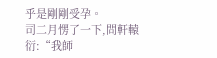乎是剛剛受孕。
司二月愣了一下,問軒轅衍:“我師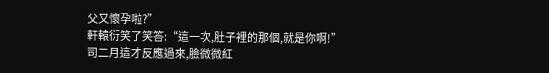父又懷孕啦?”
軒轅衍笑了笑答:“這一次,肚子裡的那個,就是你啊!”
司二月這才反應過來,臉微微紅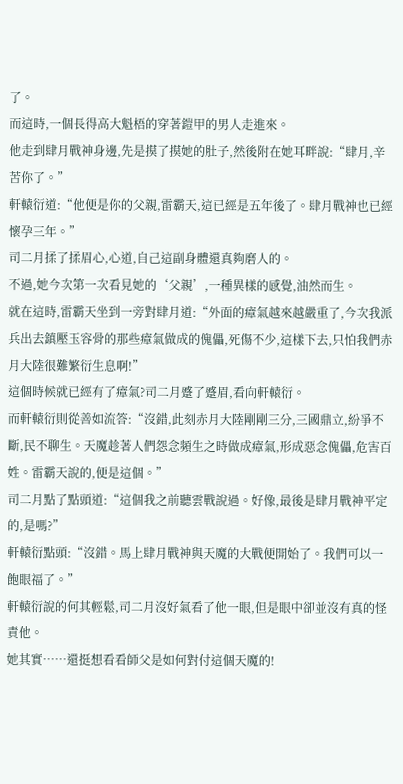了。
而這時,一個長得高大魁梧的穿著鎧甲的男人走進來。
他走到肆月戰神身邊,先是摸了摸她的肚子,然後附在她耳畔說:“肆月,辛苦你了。”
軒轅衍道:“他便是你的父親,雷霸天,這已經是五年後了。肆月戰神也已經懷孕三年。”
司二月揉了揉眉心,心道,自己這副身體還真夠磨人的。
不過,她今次第一次看見她的‘父親’,一種異樣的感覺,油然而生。
就在這時,雷霸天坐到一旁對肆月道:“外面的瘴氣越來越嚴重了,今次我派兵出去鎮壓玉容骨的那些瘴氣做成的傀儡,死傷不少,這樣下去,只怕我們赤月大陸很難繁衍生息啊!”
這個時候就已經有了瘴氣?司二月蹙了蹙眉,看向軒轅衍。
而軒轅衍則從善如流答:“沒錯,此刻赤月大陸剛剛三分,三國鼎立,紛爭不斷,民不聊生。天魔趁著人們怨念頻生之時做成瘴氣,形成惡念傀儡,危害百姓。雷霸天說的,便是這個。”
司二月點了點頭道:“這個我之前聽雲戰說過。好像,最後是肆月戰神平定的,是嗎?”
軒轅衍點頭:“沒錯。馬上肆月戰神與天魔的大戰便開始了。我們可以一飽眼福了。”
軒轅衍說的何其輕鬆,司二月沒好氣看了他一眼,但是眼中卻並沒有真的怪責他。
她其實……還挺想看看師父是如何對付這個天魔的!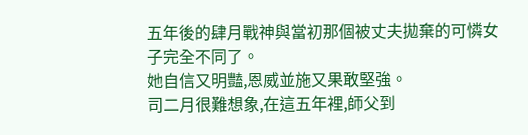五年後的肆月戰神與當初那個被丈夫拋棄的可憐女子完全不同了。
她自信又明豔,恩威並施又果敢堅強。
司二月很難想象,在這五年裡,師父到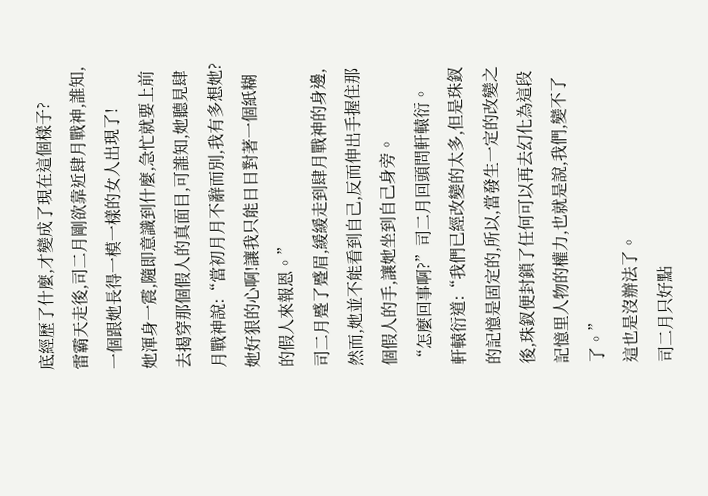底經歷了什麼,才變成了現在這個樣子?
雷霸天走後,司二月剛欲靠近肆月戰神,誰知,一個跟她長得一模一樣的女人出現了!
她渾身一震,隨即意識到什麼,急忙就要上前去揭穿那個假人的真面目,可誰知,她聽見肆月戰神說:“當初月月不辭而別,我有多想她?她好狠的心啊!讓我只能日日對著一個紙糊的假人來報恩。”
司二月蹙了蹙眉,緩緩走到肆月戰神的身邊,然而,她並不能看到自己,反而伸出手握住那個假人的手,讓她坐到自己身旁。
“怎麼回事啊?”司二月回頭問軒轅衍。
軒轅衍道:“我們已經改變的太多,但是珠釵的記憶是固定的,所以,當發生一定的改變之後,珠釵便封鎖了任何可以再去幻化為這段記憶里人物的權力,也就是說,我們,變不了了。”
這也是沒辦法了。
司二月只好點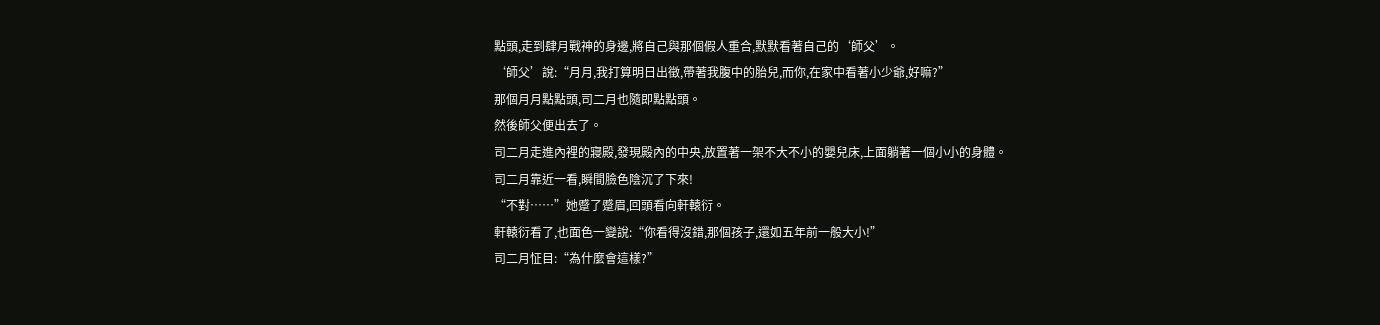點頭,走到肆月戰神的身邊,將自己與那個假人重合,默默看著自己的‘師父’。
‘師父’說:“月月,我打算明日出徵,帶著我腹中的胎兒,而你,在家中看著小少爺,好嘛?”
那個月月點點頭,司二月也隨即點點頭。
然後師父便出去了。
司二月走進內裡的寢殿,發現殿內的中央,放置著一架不大不小的嬰兒床,上面躺著一個小小的身體。
司二月靠近一看,瞬間臉色陰沉了下來!
“不對……”她蹙了蹙眉,回頭看向軒轅衍。
軒轅衍看了,也面色一變說:“你看得沒錯,那個孩子,還如五年前一般大小!”
司二月怔目:“為什麼會這樣?”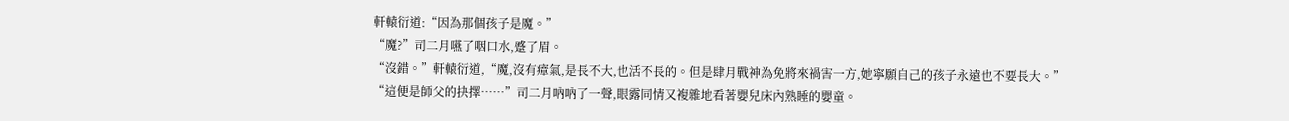軒轅衍道:“因為那個孩子是魔。”
“魔?”司二月嚥了咽口水,蹙了眉。
“沒錯。”軒轅衍道,“魔,沒有瘴氣,是長不大,也活不長的。但是肆月戰神為免將來禍害一方,她寧願自己的孩子永遠也不要長大。”
“這便是師父的抉擇……”司二月吶吶了一聲,眼露同情又複雜地看著嬰兒床內熟睡的嬰童。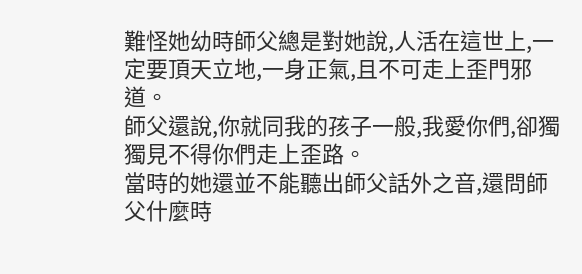難怪她幼時師父總是對她說,人活在這世上,一定要頂天立地,一身正氣,且不可走上歪門邪道。
師父還說,你就同我的孩子一般,我愛你們,卻獨獨見不得你們走上歪路。
當時的她還並不能聽出師父話外之音,還問師父什麼時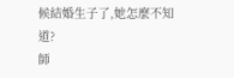候結婚生子了,她怎麼不知道?
師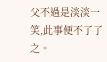父不過是淡淡一笑,此事便不了了之。